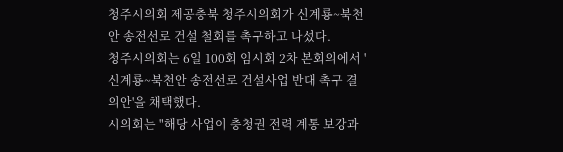청주시의회 제공충북 청주시의회가 신계룡~북천안 송전선로 건설 철회를 촉구하고 나섰다.
청주시의회는 6일 100회 임시회 2차 본회의에서 '신계룡~북천안 송전선로 건설사업 반대 촉구 결의안'을 채택했다.
시의회는 "해당 사업이 충청권 전력 계통 보강과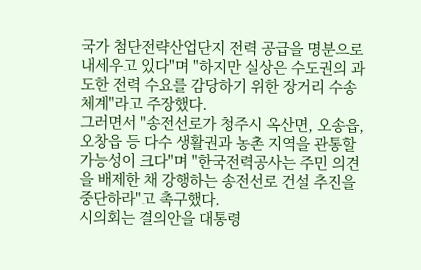국가 첨단전략산업단지 전력 공급을 명분으로 내세우고 있다"며 "하지만 실상은 수도권의 과도한 전력 수요를 감당하기 위한 장거리 수송 체계"라고 주장했다.
그러면서 "송전선로가 청주시 옥산면, 오송읍, 오창읍 등 다수 생활권과 농촌 지역을 관통할 가능성이 크다"며 "한국전력공사는 주민 의견을 배제한 채 강행하는 송전선로 건설 추진을 중단하라"고 촉구했다.
시의회는 결의안을 대통령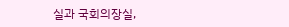실과 국회의장실,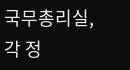국무총리실, 각 정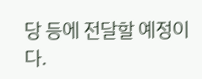당 등에 전달할 예정이다.